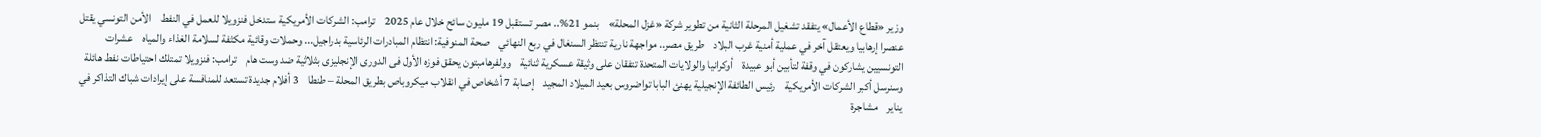وزير «قطاع الأعمال» يتفقد تشغيل المرحلة الثانية من تطوير شركة «غزل المحلة»    بنمو 21%.. مصر تستقبل 19 مليون سائح خلال عام 2025    ترامب: الشركات الأمريكية ستدخل فنزويلا للعمل في النفط    الأمن التونسي يقتل عنصرا إرهابيا ويعتقل آخر في عملية أمنية غرب البلاد    طريق مصر.. مواجهة نارية تنتظر السنغال في ربع النهائي    صحة المنوفية: انتظام المبادرات الرئاسية بدراجيل... وحملات وقائية مكثفة لسلامة الغذاء والمياه    عشرات التونسيين يشاركون في وقفة لتأبين أبو عبيدة    أوكرانيا والولايات المتحدة تتفقان على وثيقة عسكرية ثنائية    وولفرهامبتون يحقق فوزه الأول فى الدورى الإنجليزى بثلاثية ضد وست هام    ترامب: فنزويلا تمتلك احتياطات نفط هائلة وسنرسل أكبر الشركات الأمريكية    رئيس الطائفة الإنجيلية يهنئ البابا تواضروس بعيد الميلاد المجيد    إصابة 7 أشخاص في انقلاب ميكروباص بطريق المحلة – طنطا    3 أفلام جديدة تستعد للمنافسة على إيرادات شباك التذاكر في يناير    مشاجرة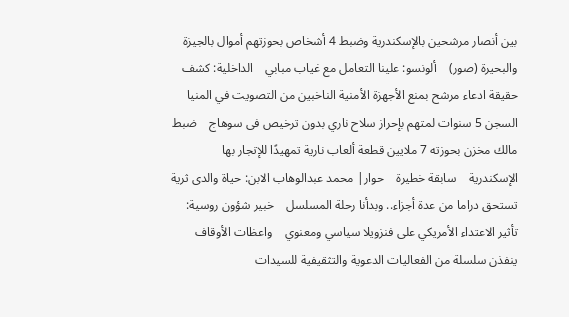بين أنصار مرشحين بالإسكندرية وضبط 4 أشخاص بحوزتهم أموال بالجيزة والبحيرة (صور)    ألونسو: علينا التعامل مع غياب مبابي    الداخلية: كشف حقيقة ادعاء مرشح بمنع الأجهزة الأمنية الناخبين من التصويت في المنيا    السجن 5 سنوات لمتهم بإحراز سلاح ناري بدون ترخيص فى سوهاج    ضبط مالك مخزن بحوزته 7 ملايين قطعة ألعاب نارية تمهيدًا للإتجار بها الإسكندرية    سابقة خطيرة    حوار| محمد عبدالوهاب الابن: حياة والدى ثرية تستحق دراما من عدة أجزاء.. وبدأنا رحلة المسلسل    خبير شؤون روسية: تأثير الاعتداء الأمريكي على فنزويلا سياسي ومعنوي    واعظات الأوقاف ينفذن سلسلة من الفعاليات الدعوية والتثقيفية للسيدات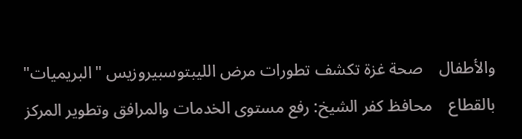والأطفال    صحة غزة تكشف تطورات مرض الليبتوسبيروزيس "البريميات" بالقطاع    محافظ كفر الشيخ: رفع مستوى الخدمات والمرافق وتطوير المركز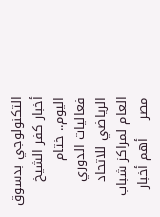التكنولوجي بدسوق    أخبار كفر الشيخ اليوم.. ختام فعاليات الدوري الرياضي للاتحاد العام لمراكز شباب مصر    أهم أخبار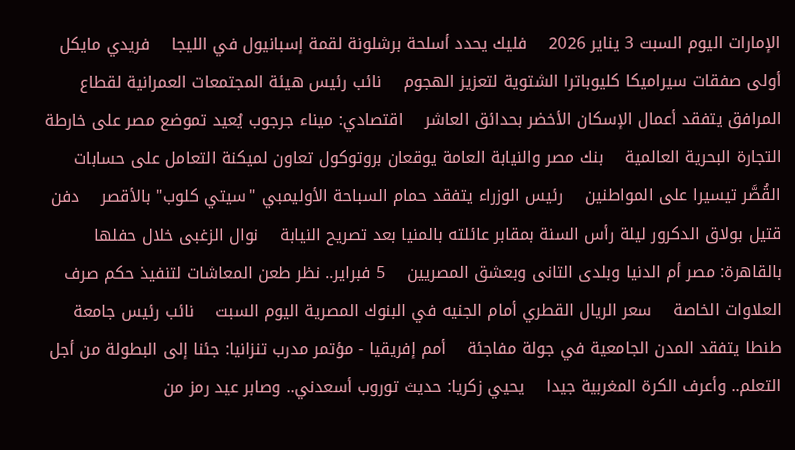الإمارات اليوم السبت 3 يناير 2026    فليك يحدد أسلحة برشلونة لقمة إسبانيول في الليجا    فريدي مايكل أولى صفقات سيراميكا كليوباترا الشتوية لتعزيز الهجوم    نائب رئيس هيئة المجتمعات العمرانية لقطاع المرافق يتفقد أعمال الإسكان الأخضر بحدائق العاشر    اقتصادي: ميناء جرجوب يُعيد تموضع مصر على خارطة التجارة البحرية العالمية    بنك مصر والنيابة العامة يوقعان بروتوكول تعاون لميكنة التعامل على حسابات القُصَّر تيسيرا على المواطنين    رئيس الوزراء يتفقد حمام السباحة الأوليمبي "سيتي كلوب" بالأقصر    دفن قتيل بولاق الدكرور ليلة رأس السنة بمقابر عائلته بالمنيا بعد تصريح النيابة    نوال الزغبى خلال حفلها بالقاهرة: مصر أم الدنيا وبلدى التانى وبعشق المصريين    5 فبراير.. نظر طعن المعاشات لتنفيذ حكم صرف العلاوات الخاصة    سعر الريال القطري أمام الجنيه في البنوك المصرية اليوم السبت    نائب رئيس جامعة طنطا يتفقد المدن الجامعية في جولة مفاجئة    أمم إفريقيا - مؤتمر مدرب تنزانيا: جئنا إلى البطولة من أجل التعلم.. وأعرف الكرة المغربية جيدا    يحيي زكريا: حديث توروب أسعدني.. وصابر عيد رمز من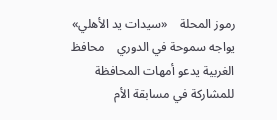رموز المحلة    «سيدات يد الأهلي» يواجه سموحة في الدوري    محافظ الغربية يدعو أمهات المحافظة للمشاركة في مسابقة الأم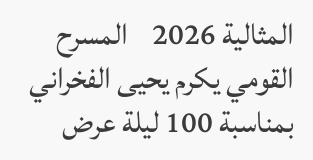المثالية 2026    المسرح القومي يكرم يحيى الفخراني بمناسبة 100 ليلة عرض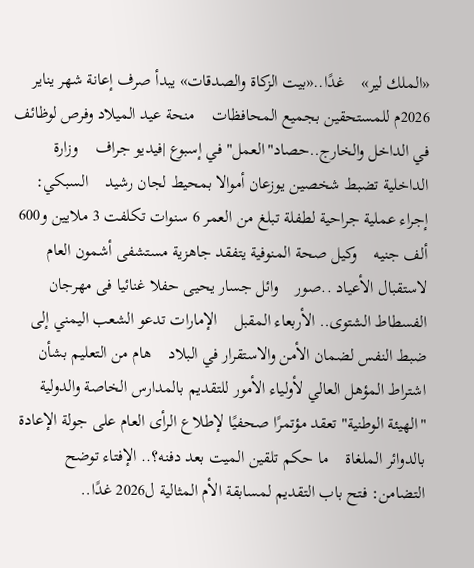«الملك لير»    غدًا..«بيت الزكاة والصدقات» يبدأ صرف إعانة شهر يناير 2026م للمستحقين بجميع المحافظات    منحة عيد الميلاد وفرص لوظائف في الداخل والخارج..حصاد"العمل" في إسبوع |فيديو جراف    وزارة الداخلية تضبط شخصين يوزعان أموالا بمحيط لجان رشيد    السبكي: إجراء عملية جراحية لطفلة تبلغ من العمر 6 سنوات تكلفت 3 ملايين و600 ألف جنيه    وكيل صحة المنوفية يتفقد جاهزية مستشفى أشمون العام لاستقبال الأعياد ..صور    وائل جسار يحيى حفلا غنائيا فى مهرجان الفسطاط الشتوى.. الأربعاء المقبل    الإمارات تدعو الشعب اليمني إلى ضبط النفس لضمان الأمن والاستقرار في البلاد    هام من التعليم بشأن اشتراط المؤهل العالي لأولياء الأمور للتقديم بالمدارس الخاصة والدولية    "الهيئة الوطنية" تعقد مؤتمرًا صحفيًا لإطلاع الرأى العام على جولة الإعادة بالدوائر الملغاة    ما حكم تلقين الميت بعد دفنه؟.. الإفتاء توضح    التضامن: فتح باب التقديم لمسابقة الأم المثالية ل2026 غدًا..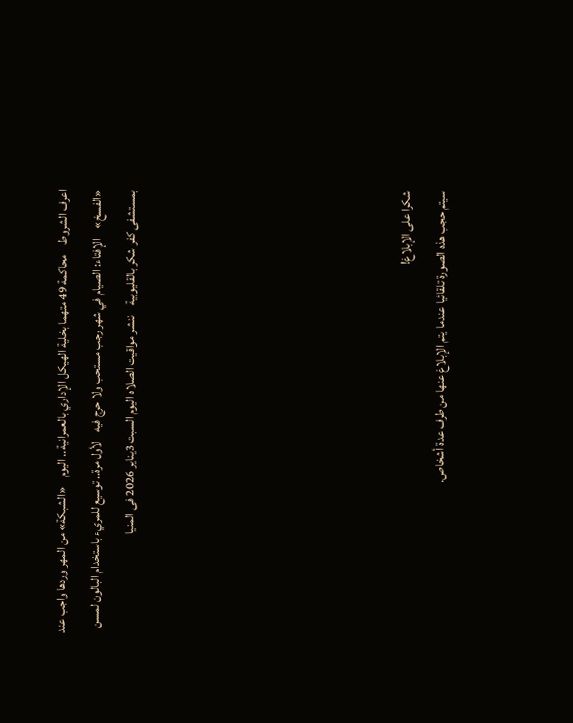اعرف الشروط    محاكمة 49 متهما بخلية الهيكل الإداري بالعمرانية.. اليوم    «الشبكة» من المهر وردها واجب عند «الفسخ»    الإفتاء: الصيام في شهر رجب مستحب ولا حرج فيه    لأول مرة.. توسيع للمريء باستخدام البالون لمسن بمستشفى كفر شكر بالقليوبية    ننشر مواقيت الصلاه اليوم السبت 3يناير 2026 فى المنيا







شكرا على الإبلاغ!
سيتم حجب هذه الصورة تلقائيا عندما يتم الإبلاغ عنها من طرف عدة أشخاص.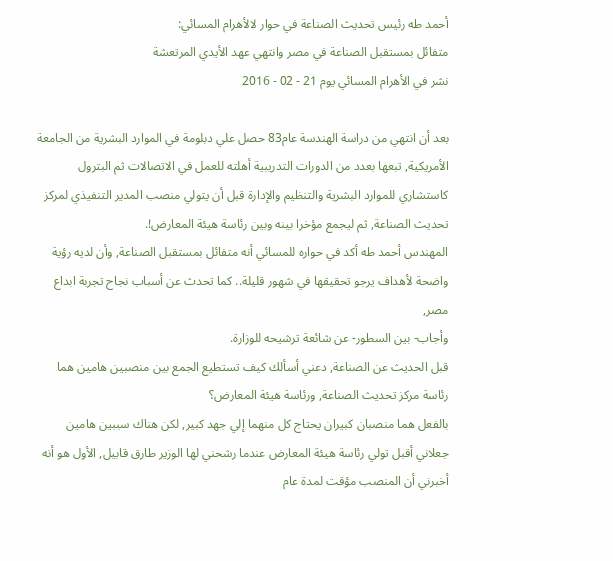أحمد طه رئيس تحديث الصناعة في حوار لالأهرام المسائي:
متفائل بمستقبل الصناعة في مصر وانتهي عهد الأيدي المرتعشة
نشر في الأهرام المسائي يوم 21 - 02 - 2016

بعد أن انتهي من دراسة الهندسة عام83 حصل علي دبلومة في الموارد البشرية من الجامعة الأمريكية, تبعها بعدد من الدورات التدريبية أهلته للعمل في الاتصالات ثم البترول كاستشاري للموارد البشرية والتنظيم والإدارة قبل أن يتولي منصب المدير التنفيذي لمركز تحديث الصناعة, ثم ليجمع مؤخرا بينه وبين رئاسة هيئة المعارض!.
المهندس أحمد طه أكد في حواره للمسائي أنه متفائل بمستقبل الصناعة, وأن لديه رؤية واضحة لأهداف يرجو تحقيقها في شهور قليلة.. كما تحدث عن أسباب نجاح تجربة ابداع مصر,
وأجاب- بين السطور- عن شائعة ترشيحه للوزارة.
قبل الحديث عن الصناعة, دعني أسألك كيف تستطيع الجمع بين منصبين هامين هما رئاسة مركز تحديث الصناعة, ورئاسة هيئة المعارض؟
بالفعل هما منصبان كبيران يحتاج كل منهما إلي جهد كبير, لكن هناك سببين هامين جعلاني أقبل تولي رئاسة هيئة المعارض عندما رشحني لها الوزير طارق قابيل, الأول هو أنه أخبرني أن المنصب مؤقت لمدة عام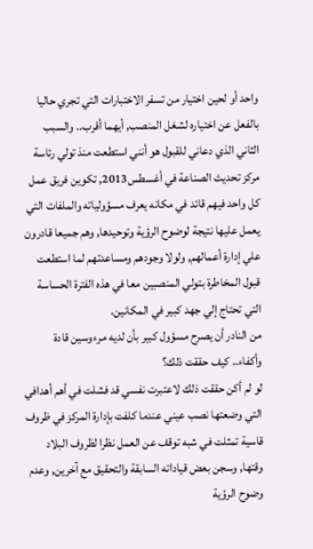واحد أو لحين اختيار من تسفر الاختبارات التي تجري حاليا بالفعل عن اختياره لشغل المنصب, أيهما أقرب.. والسبب الثاني الذي دعاني للقبول هو أنني استطعت منذ تولي رئاسة مركز تحديث الصناعة في أغسطس2013, تكوين فريق عمل كل واحد فيهم قائد في مكانه يعرف مسؤولياته والملفات التي يعمل عليها نتيجة لوضوح الرؤية وتوحيدها, وهم جميعا قادرون علي إدارة أعمالهم, ولولا وجودهم ومساعدتهم لما استطعت قبول المخاطرة بتولي المنصبين معا في هذه الفترة الحساسة التي تحتاج إلي جهد كبير في المكانين.
من النادر أن يصرح مسؤول كبير بأن لديه مرءوسين قادة وأكفاء.. كيف حققت ذلك؟
لو لم أكن حققت ذلك لاعتبرت نفسي قد فشلت في أهم أهدافي التي وضعتها نصب عيني عندما كلفت بإدارة المركز في ظروف قاسية تمثلت في شبه توقف عن العمل نظرا لظروف البلاد وقتها, وسجن بعض قياداته السابقة والتحقيق مع آخرين, وعدم وضوح الرؤية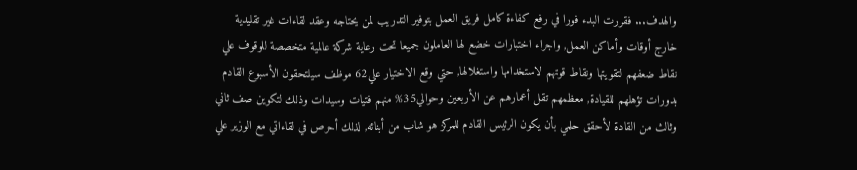والهدف... فقررت البدء فورا في رفع كفاءة كامل فريق العمل بتوفير التدريب لمن يحتاجه وعقد لقاءات غير تقليدية خارج أوقات وأماكن العمل, واجراء اختبارات خضع لها العاملون جميعا تحت رعاية شركة عالمية متخصصة للوقوف علي نقاط ضعفهم لتقويتها ونقاط قوتهم لاستخدامها واستغلالها, حتي وقع الاختيار علي62 موظف سيلتحقون الأسبوع القادم بدورات تؤهلهم للقيادة, معظمهم تقل أعمارهم عن الأربعين وحوالي35% منهم فتيات وسيدات وذلك لتكوين صف ثاني وثالث من القادة لأحقق حلمي بأن يكون الرئيس القادم للمركز هو شاب من أبنائه, لذلك أحرص في لقاءاتي مع الوزير علي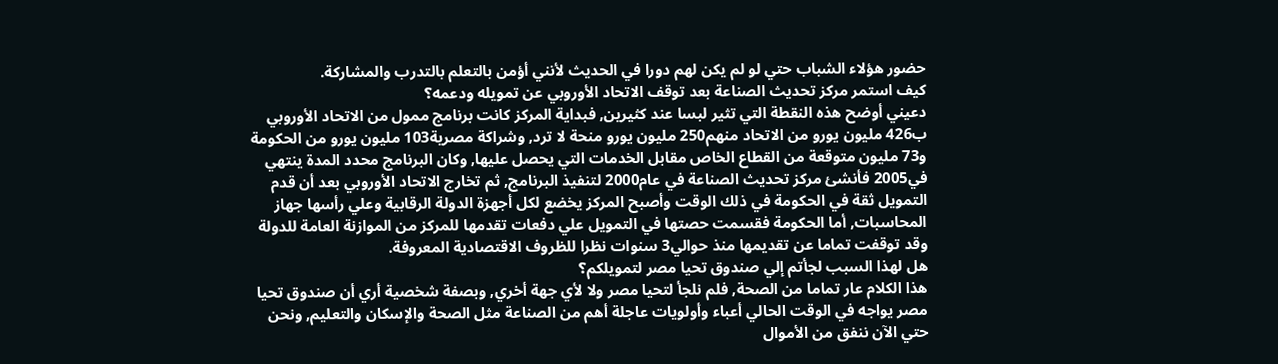حضور هؤلاء الشباب حتي لو لم يكن لهم دورا في الحديث لأنني أؤمن بالتعلم بالتدرب والمشاركة.
كيف استمر مركز تحديث الصناعة بعد توقف الاتحاد الأوروبي عن تمويله ودعمه؟
دعيني أوضح هذه النقطة التي تثير لبسا عند كثيرين, فبداية المركز كانت برنامج ممول من الاتحاد الأوروبي ب426 مليون يورو من الاتحاد منهم250 مليون يورو منحة لا ترد, وشراكة مصرية103 مليون يورو من الحكومة و73 مليون متوقعة من القطاع الخاص مقابل الخدمات التي يحصل عليها, وكان البرنامج محدد المدة ينتهي في2005 فأنشئ مركز تحديث الصناعة في عام2000 لتنفيذ البرنامج, ثم تخارج الاتحاد الأوروبي بعد أن قدم التمويل ثقة في الحكومة في ذلك الوقت وأصبح المركز يخضع لكل أجهزة الدولة الرقابية وعلي رأسها جهاز المحاسبات, أما الحكومة فقسمت حصتها في التمويل علي دفعات تقدمها للمركز من الموازنة العامة للدولة وقد توقفت تماما عن تقديمها منذ حوالي3 سنوات نظرا للظروف الاقتصادية المعروفة.
هل لهذا السبب لجأتم إلي صندوق تحيا مصر لتمويلكم؟
هذا الكلام عار تماما من الصحة, فلم نلجأ لتحيا مصر ولا لأي جهة أخري, وبصفة شخصية أري أن صندوق تحيا مصر يواجه في الوقت الحالي أعباء وأولويات عاجلة أهم من الصناعة مثل الصحة والإسكان والتعليم, ونحن حتي الآن ننفق من الأموال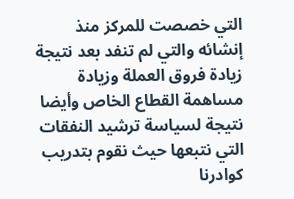التي خصصت للمركز منذ إنشائه والتي لم تنفد بعد نتيجة زيادة فروق العملة وزيادة مساهمة القطاع الخاص وأيضا نتيجة لسياسة ترشيد النفقات التي نتبعها حيث نقوم بتدريب كوادرنا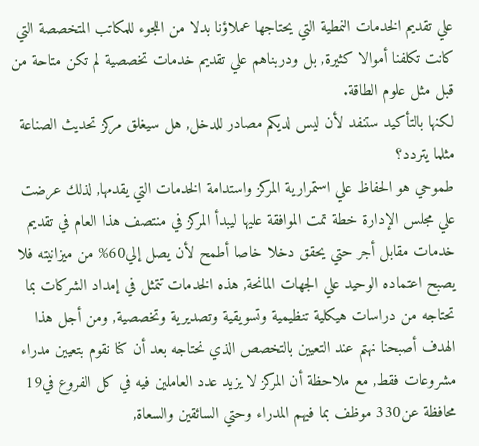علي تقديم الخدمات النمطية التي يحتاجها عملاؤنا بدلا من اللجوء للمكاتب المتخصصة التي كانت تكلفنا أموالا كثيرة, بل ودربناهم علي تقديم خدمات تخصصية لم تكن متاحة من قبل مثل علوم الطاقة.
لكنها بالتأكيد ستنفد لأن ليس لديكم مصادر للدخل, هل سيغلق مركز تحديث الصناعة مثلما يتردد؟
طموحي هو الحفاظ علي استمرارية المركز واستدامة الخدمات التي يقدمها, لذلك عرضت علي مجلس الإدارة خطة تمت الموافقة عليها ليبدأ المركز في منتصف هذا العام في تقديم خدمات مقابل أجر حتي يحقق دخلا خاصا أطمح لأن يصل إلي60% من ميزانيته فلا يصبح اعتماده الوحيد علي الجهات المانحة, هذه الخدمات تتمثل في إمداد الشركات بما تحتاجه من دراسات هيكلية تنظيمية وتسويقية وتصديرية وتخصصية, ومن أجل هذا الهدف أصبحنا نهتم عند التعيين بالتخصص الذي نحتاجه بعد أن كنا نقوم بتعيين مدراء مشروعات فقط, مع ملاحظة أن المركز لا يزيد عدد العاملين فيه في كل الفروع في19 محافظة عن330 موظف بما فيهم المدراء وحتي السائقين والسعاة,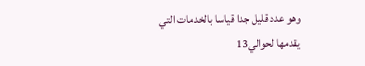وهو عدد قليل جدا قياسا بالخدمات التي يقدمها لحوالي13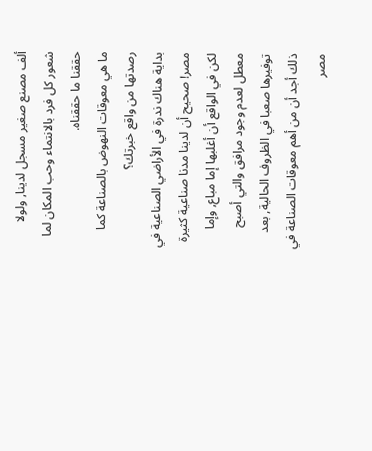ألف مصنع صغير مسجل لدينا, ولولا شعور كل فرد بالانتماء وحب المكان لما حققنا ما حققناه.
ما هي معوقات النهوض بالصناعة كما رصدتها من واقع خبرتك؟
بداية هناك ندرة في الأراضي الصناعية في مصر! صحيح أن لدينا مدنا صناعية كثيرة لكن في الواقع أن أغلبها إما مباع, وإما معطل لعدم وجود مرافق والتي أصبح توفيرها صعبا في الظروف الحالية, بعد ذلك أجد أن من أهم معوقات الصناعة في مصر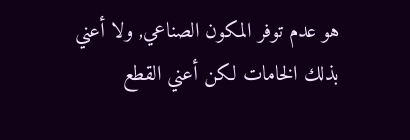هو عدم توفر المكون الصناعي, ولا أعني بذلك الخامات لكن أعني القطع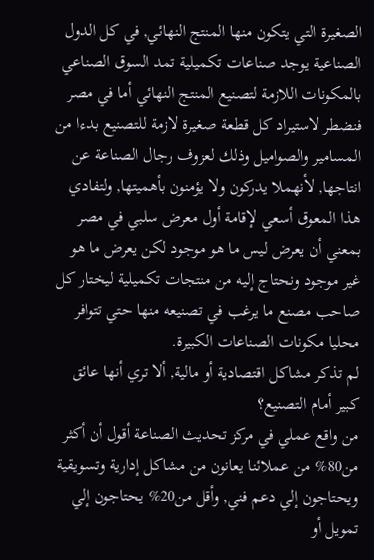الصغيرة التي يتكون منها المنتج النهائي, في كل الدول الصناعية يوجد صناعات تكميلية تمد السوق الصناعي بالمكونات اللازمة لتصنيع المنتج النهائي أما في مصر فنضطر لاستيراد كل قطعة صغيرة لازمة للتصنيع بدءا من المسامير والصواميل وذلك لعزوف رجال الصناعة عن انتاجها, لأنهملا يدركون ولا يؤمنون بأهميتها, ولتفادي هذا المعوق أسعي لإقامة أول معرض سلبي في مصر بمعني أن يعرض ليس ما هو موجود لكن يعرض ما هو غير موجود ونحتاج إليه من منتجات تكميلية ليختار كل صاحب مصنع ما يرغب في تصنيعه منها حتي تتوافر محليا مكونات الصناعات الكبيرة.
لم تذكر مشاكل اقتصادية أو مالية, ألا تري أنها عائق كبير أمام التصنيع؟
من واقع عملي في مركز تحديث الصناعة أقول أن أكثر من80% من عملائنا يعانون من مشاكل إدارية وتسويقية ويحتاجون إلي دعم فني, وأقل من20% يحتاجون إلي تمويل أو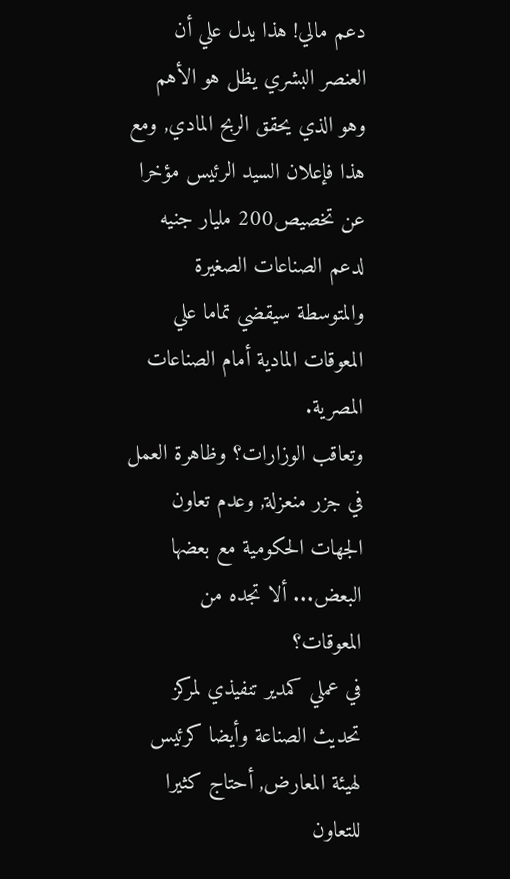دعم مالي! هذا يدل علي أن العنصر البشري يظل هو الأهم وهو الذي يحقق الربح المادي, ومع هذا فإعلان السيد الرئيس مؤخرا عن تخصيص200 مليار جنيه لدعم الصناعات الصغيرة والمتوسطة سيقضي تماما علي المعوقات المادية أمام الصناعات المصرية.
وتعاقب الوزارات؟ وظاهرة العمل في جزر منعزلة, وعدم تعاون الجهات الحكومية مع بعضها البعض... ألا تجده من المعوقات؟
في عملي كمدير تنفيذي لمركز تحديث الصناعة وأيضا كرئيس لهيئة المعارض, أحتاج كثيرا للتعاون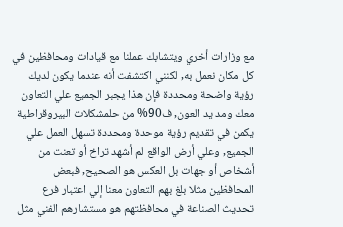مع وزارات أخري ويتشابك عملنا مع قيادات ومحافظين في كل مكان نعمل به, لكنني اكتشفت أنه عندما يكون لديك رؤية واضحة ومحددة فإن هذا يجبر الجميع علي التعاون معك ومد يد العون, ف90% من حلمشكلات البيروقراطية يكمن في تقديم رؤية موحدة ومحددة تسهل العمل علي الجميع, وعلي أرض الواقع لم أشهد تراخ أو تعنت من أشخاص أو جهات بل العكس هو الصحيح, فبعض المحافظين مثلا بلغ بهم التعاون معنا إلي اعتبار فرع تحديث الصناعة في محافظتهم هو مستشارهم الفني مثل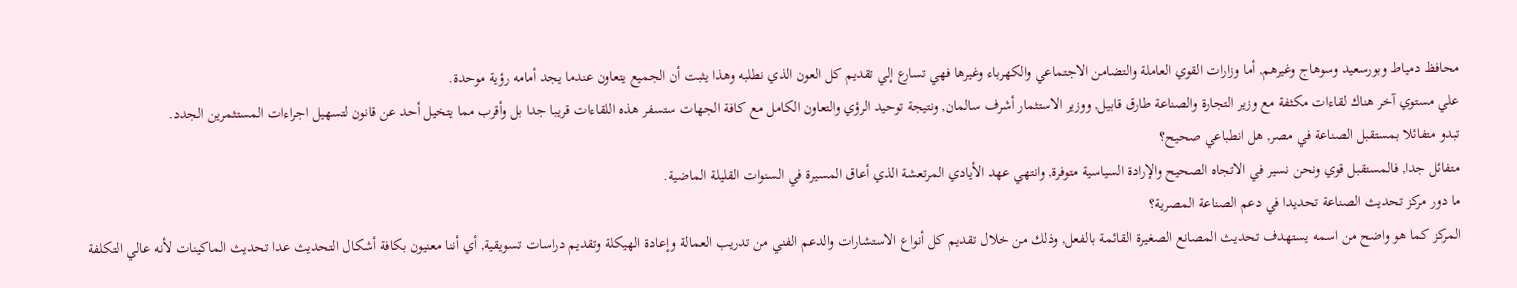محافظ دمياط وبورسعيد وسوهاج وغيرهم, أما وزارات القوي العاملة والتضامن الاجتماعي والكهرباء وغيرها فهي تسارع إلي تقديم كل العون الذي نطلبه وهذا يثبت أن الجميع يتعاون عندما يجد أمامه رؤية موحدة.
علي مستوي آخر هناك لقاءات مكثفة مع وزير التجارة والصناعة طارق قابيل, ووزير الاستثمار أشرف سالمان, ونتيجة توحيد الرؤي والتعاون الكامل مع كافة الجهات ستسفر هذه اللقاءات قريبا جدا بل وأقرب مما يتخيل أحد عن قانون لتسهيل اجراءات المستثمرين الجدد.
تبدو متفائلا بمستقبل الصناعة في مصر, هل انطباعي صحيح؟
متفائل جدا, فالمستقبل قوي ونحن نسير في الاتجاه الصحيح والإرادة السياسية متوفرة, وانتهي عهد الأيادي المرتعشة الذي أعاق المسيرة في السنوات القليلة الماضية.
ما دور مركز تحديث الصناعة تحديدا في دعم الصناعة المصرية؟
المركز كما هو واضح من اسمه يستهدف تحديث المصانع الصغيرة القائمة بالفعل, وذلك من خلال تقديم كل أنواع الاستشارات والدعم الفني من تدريب العمالة وإعادة الهيكلة وتقديم دراسات تسويقية, أي أننا معنيون بكافة أشكال التحديث عدا تحديث الماكينات لأنه عالي التكلفة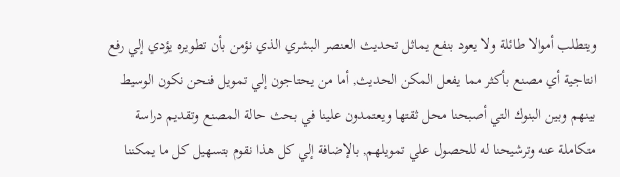ويتطلب أموالا طائلة ولا يعود بنفع يماثل تحديث العنصر البشري الذي نؤمن بأن تطويره يؤدي إلي رفع انتاجية أي مصنع بأكثر مما يفعل المكن الحديث, أما من يحتاجون إلي تمويل فنحن نكون الوسيط بينهم وبين البنوك التي أصبحنا محل ثقتها ويعتمدون علينا في بحث حالة المصنع وتقديم دراسة متكاملة عنه وترشيحنا له للحصول علي تمويلهم, بالإضافة إلي كل هذا نقوم بتسهيل كل ما يمكننا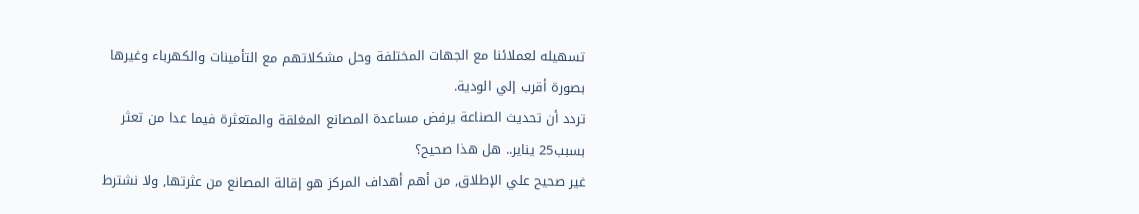تسهيله لعملائنا مع الجهات المختلفة وحل مشكلاتهم مع التأمينات والكهرباء وغيرها بصورة أقرب إلي الودية.
تردد أن تحديث الصناعة يرفض مساعدة المصانع المغلقة والمتعثرة فيما عدا من تعثر بسبب25 يناير.. هل هذا صحيح؟
غير صحيح علي الإطلاق, من أهم أهداف المركز هو إقالة المصانع من عثرتها, ولا نشترط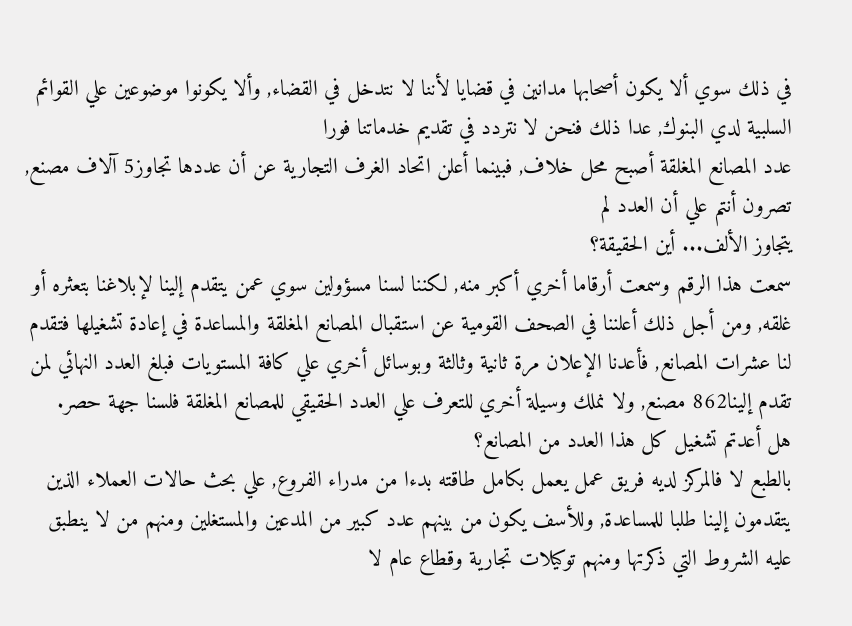في ذلك سوي ألا يكون أصحابها مدانين في قضايا لأننا لا نتدخل في القضاء, وألا يكونوا موضوعين علي القوائم السلبية لدي البنوك, عدا ذلك فنحن لا نتردد في تقديم خدماتنا فورا
عدد المصانع المغلقة أصبح محل خلاف, فبينما أعلن اتحاد الغرف التجارية عن أن عددها تجاوز5 آلاف مصنع, تصرون أنتم علي أن العدد لم
يتجاوز الألف... أين الحقيقة؟
سمعت هذا الرقم وسمعت أرقاما أخري أكبر منه, لكننا لسنا مسؤولين سوي عمن يتقدم إلينا لإبلاغنا بتعثره أو غلقه, ومن أجل ذلك أعلننا في الصحف القومية عن استقبال المصانع المغلقة والمساعدة في إعادة تشغيلها فتقدم لنا عشرات المصانع, فأعدنا الإعلان مرة ثانية وثالثة وبوسائل أخري علي كافة المستويات فبلغ العدد النهائي لمن تقدم إلينا862 مصنع, ولا نملك وسيلة أخري للتعرف علي العدد الحقيقي للمصانع المغلقة فلسنا جهة حصر.
هل أعدتم تشغيل كل هذا العدد من المصانع؟
بالطبع لا فالمركز لديه فريق عمل يعمل بكامل طاقته بدءا من مدراء الفروع, علي بحث حالات العملاء الذين يتقدمون إلينا طلبا للمساعدة, وللأسف يكون من بينهم عدد كبير من المدعين والمستغلين ومنهم من لا ينطبق عليه الشروط التي ذكرتها ومنهم توكيلات تجارية وقطاع عام لا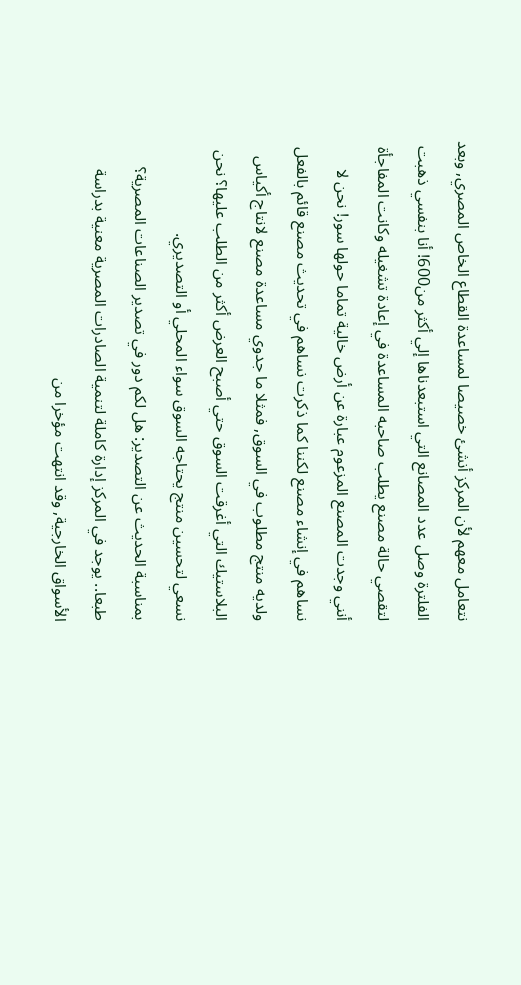نتعامل معهم لأن المركز أنشئ خصيصا لمساعدة القطاع الخاص المصري, وبعد الفلترة وصل عدد المصانع التي استبعدناها إلي أكثر من600! أنا بنفسي ذهبت لتقصي حالة مصنع يطلب صاحبه المساعدة في إعادة تشغيله وكانت المفاجأة أنني وجدت المصنع المزعوم عبارة عن أرض خالية تماما حولها سور! نحن لا نساهم في إنشاء مصنع لكننا كما ذكرت نساهم في تحديث مصنع قائم بالفعل ولديه منتج مطلوب في السوق, فمثلا ما جدوي مساعدة مصنع لانتاج أكياس البلاستيك التي أغرقت السوق حتي أصبح العرض أكثر من الطلب عليها؟ نحن نسعي لتحسين منتج يحتاجه السوق سواء المحلي أو التصديري.
بمناسبة الحديث عن التصدير: هل لكم دور في تصدير الصناعات المصرية؟
طبعا.. يوجد في المركز إدارة كاملة لتنمية الصادرات المصرية معنية بدراسة الأسواق الخارجية, وقد انتهت مؤخرا من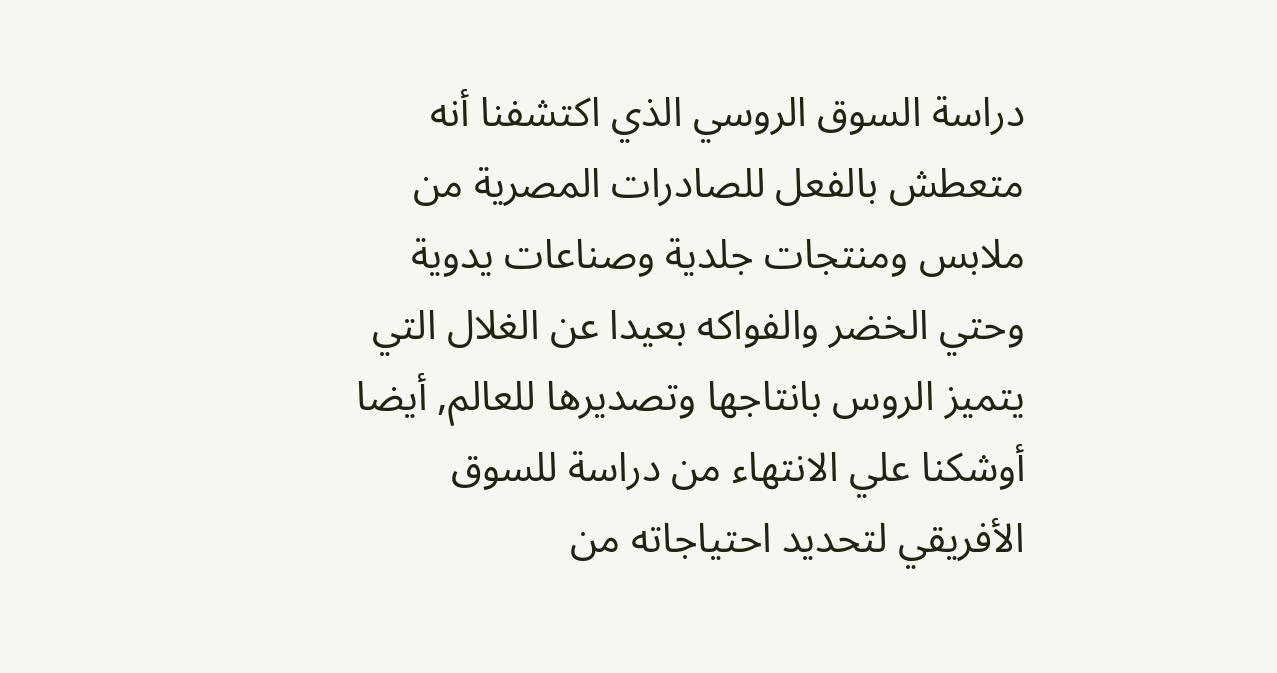دراسة السوق الروسي الذي اكتشفنا أنه متعطش بالفعل للصادرات المصرية من ملابس ومنتجات جلدية وصناعات يدوية وحتي الخضر والفواكه بعيدا عن الغلال التي يتميز الروس بانتاجها وتصديرها للعالم, أيضا أوشكنا علي الانتهاء من دراسة للسوق الأفريقي لتحديد احتياجاته من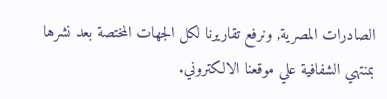الصادرات المصرية, ونرفع تقاريرنا لكل الجهات المختصة بعد نشرها بمنتهي الشفافية علي موقعنا الالكتروني.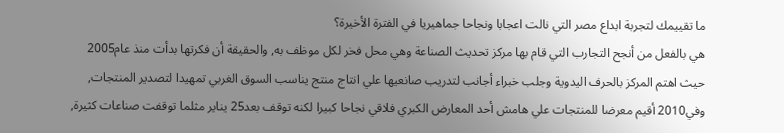ما تقييمك لتجربة ابداع مصر التي نالت اعجابا ونجاحا جماهيريا في الفترة الأخيرة؟
هي بالفعل من أنجح التجارب التي قام بها مركز تحديث الصناعة وهي محل فخر لكل موظف به, والحقيقة أن فكرتها بدأت منذ عام2005 حيث اهتم المركز بالحرف اليدوية وجلب خبراء أجانب لتدريب صانعيها علي انتاج منتج يناسب السوق الغربي تمهيدا لتصدير المنتجات, وفي2010 أقيم معرضا للمنتجات علي هامش أحد المعارض الكبري فلاقي نجاحا كبيرا لكنه توقف بعد25 يناير مثلما توقفت صناعات كثيرة,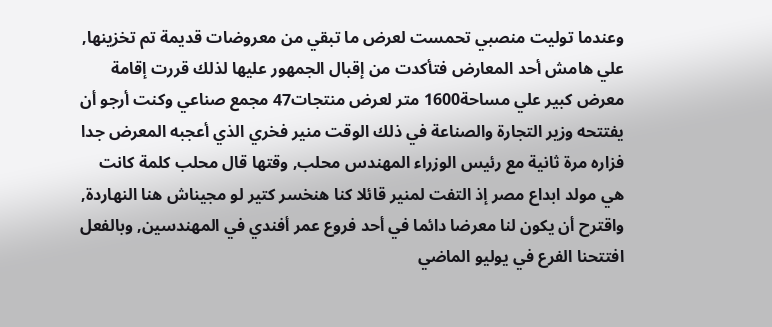وعندما توليت منصبي تحمست لعرض ما تبقي من معروضات قديمة تم تخزينها, علي هامش أحد المعارض فتأكدت من إقبال الجمهور عليها لذلك قررت إقامة معرض كبير علي مساحة1600 متر لعرض منتجات47 مجمع صناعي وكنت أرجو أن يفتتحه وزير التجارة والصناعة في ذلك الوقت منير فخري الذي أعجبه المعرض جدا فزاره مرة ثانية مع رئيس الوزراء المهندس محلب, وقتها قال محلب كلمة كانت هي مولد ابداع مصر إذ التفت لمنير قائلا كنا هنخسر كتير لو مجيناش هنا النهاردة, واقترح أن يكون لنا معرضا دائما في أحد فروع عمر أفندي في المهندسين, وبالفعل افتتحنا الفرع في يوليو الماضي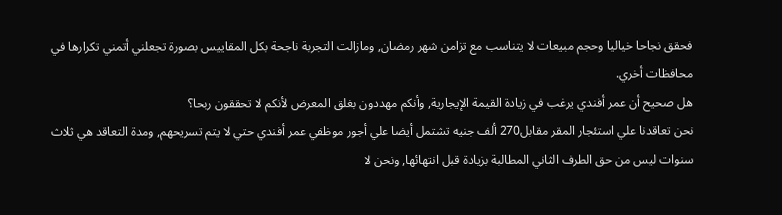فحقق نجاحا خياليا وحجم مبيعات لا يتناسب مع تزامن شهر رمضان, ومازالت التجربة ناجحة بكل المقاييس بصورة تجعلني أتمني تكرارها في محافظات أخري.
هل صحيح أن عمر أفندي يرغب في زيادة القيمة الإيجارية, وأنكم مهددون بغلق المعرض لأنكم لا تحققون ربحا؟
نحن تعاقدنا علي استئجار المقر مقابل270 ألف جنيه تشتمل أيضا علي أجور موظفي عمر أفندي حتي لا يتم تسريحهم, ومدة التعاقد هي ثلاث سنوات ليس من حق الطرف الثاني المطالبة بزيادة قبل انتهائها, ونحن لا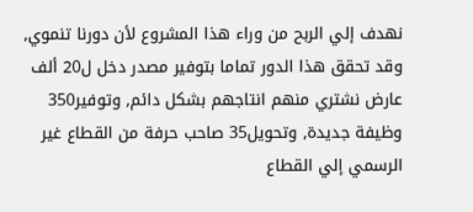نهدف إلي الربح من وراء هذا المشروع لأن دورنا تنموي, وقد تحقق هذا الدور تماما بتوفير مصدر دخل ل20 ألف عارض نشتري منهم انتاجهم بشكل دائم, وتوفير350 وظيفة جديدة, وتحويل35 صاحب حرفة من القطاع غير الرسمي إلي القطاع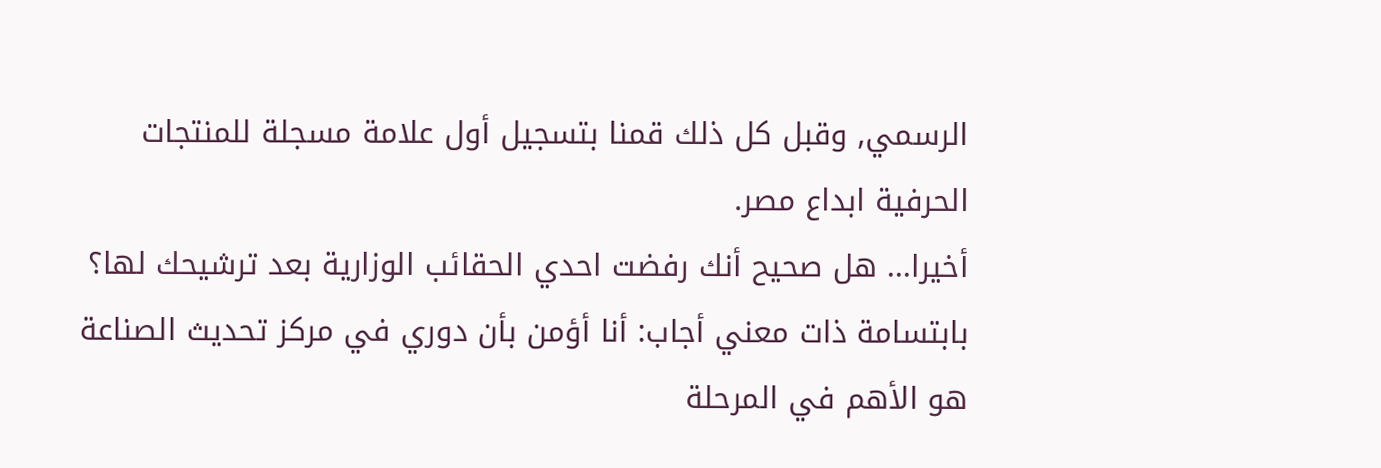الرسمي, وقبل كل ذلك قمنا بتسجيل أول علامة مسجلة للمنتجات الحرفية ابداع مصر.
أخيرا... هل صحيح أنك رفضت احدي الحقائب الوزارية بعد ترشيحك لها؟
بابتسامة ذات معني أجاب: أنا أؤمن بأن دوري في مركز تحديث الصناعة هو الأهم في المرحلة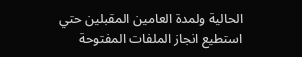الحالية ولمدة العامين المقبلين حتي استطيع انجاز الملفات المفتوحة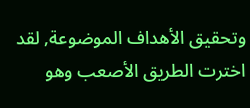وتحقيق الأهداف الموضوعة, لقد اخترت الطريق الأصعب وهو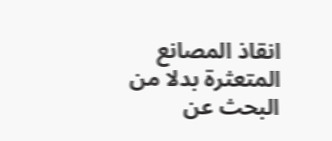انقاذ المصانع المتعثرة بدلا من البحث عن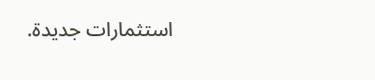استثمارات جديدة.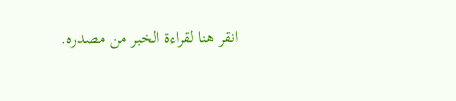انقر هنا لقراءة الخبر من مصدره.